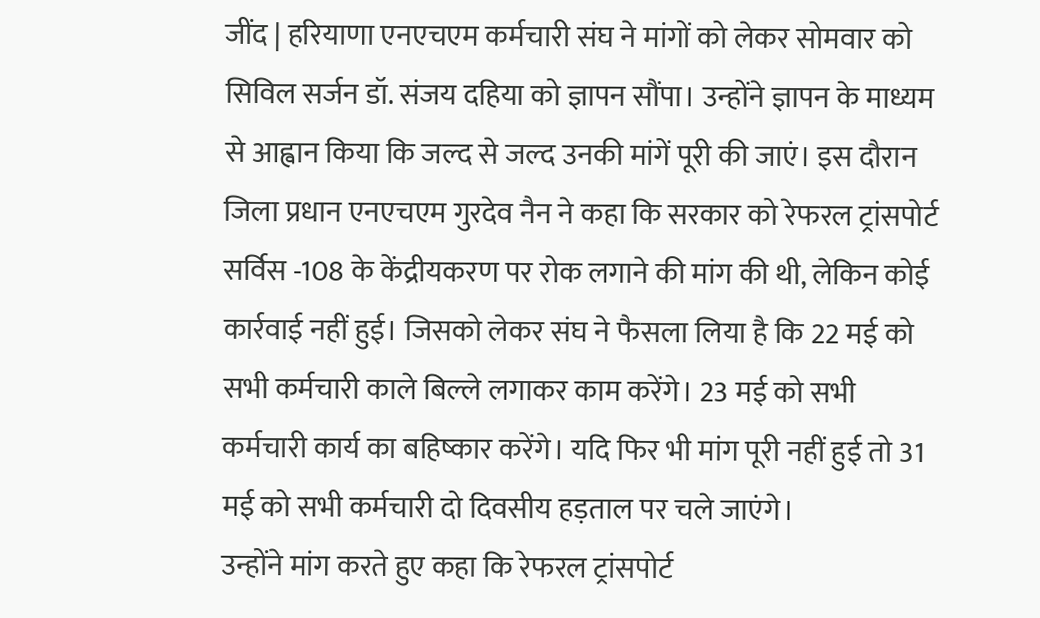जींद | हरियाणा एनएचएम कर्मचारी संघ ने मांगों को लेकर सोमवार को सिविल सर्जन डॉ. संजय दहिया को ज्ञापन सौंपा। उन्होंने ज्ञापन के माध्यम से आह्वान किया कि जल्द से जल्द उनकी मांगें पूरी की जाएं। इस दौरान जिला प्रधान एनएचएम गुरदेव नैन ने कहा कि सरकार को रेफरल ट्रांसपोर्ट सर्विस -108 के केंद्रीयकरण पर रोक लगाने की मांग की थी, लेकिन कोई कार्रवाई नहीं हुई। जिसको लेकर संघ ने फैसला लिया है कि 22 मई को सभी कर्मचारी काले बिल्ले लगाकर काम करेंगे। 23 मई को सभी कर्मचारी कार्य का बहिष्कार करेंगे। यदि फिर भी मांग पूरी नहीं हुई तो 31 मई को सभी कर्मचारी दो दिवसीय हड़ताल पर चले जाएंगे।
उन्होंने मांग करते हुए कहा कि रेफरल ट्रांसपोर्ट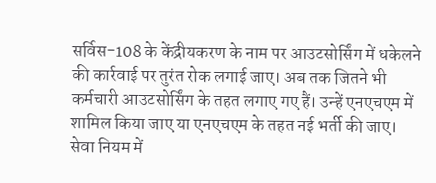सर्विस-108 के केंद्रीयकरण के नाम पर आउटसोर्सिंग में धकेलने की कार्रवाई पर तुरंत रोक लगाई जाए। अब तक जितने भी कर्मचारी आउटसोर्सिंग के तहत लगाए गए हैं। उन्हें एनएचएम में शामिल किया जाए या एनएचएम के तहत नई भर्ती की जाए। सेवा नियम में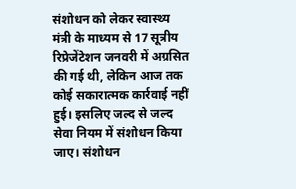संशोधन को लेकर स्वास्थ्य मंत्री के माध्यम से 17 सूत्रीय रिप्रेजेंटेशन जनवरी में अग्रसित की गई थी, लेकिन आज तक कोई सकारात्मक कार्रवाई नहीं हुई। इसलिए जल्द से जल्द सेवा नियम में संशोधन किया जाए। संशोधन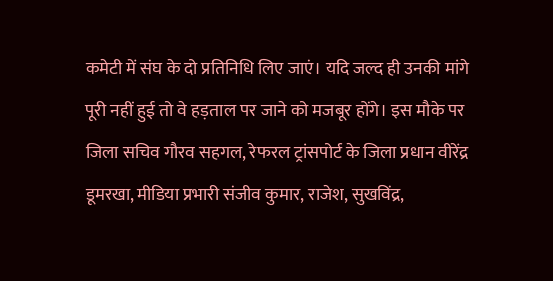कमेटी में संघ के दो प्रतिनिधि लिए जाएं। यदि जल्द ही उनकी मांगे पूरी नहीं हुई तो वे हड़ताल पर जाने को मजबूर होंगे। इस मौके पर जिला सचिव गौरव सहगल, रेफरल ट्रांसपोर्ट के जिला प्रधान वीरेंद्र डूमरखा, मीडिया प्रभारी संजीव कुमार, राजेश, सुखविंद्र,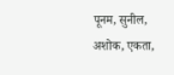पूनम, सुनील, अशोक, एकता,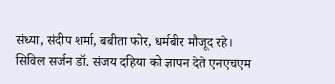संध्या, संदीप शर्मा, बबीता फोर, धर्मबीर मौजूद रहे।
सिविल सर्जन डॉ. संजय दहिया को ज्ञापन देते एनएचएम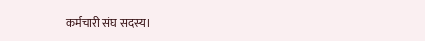कर्मचारी संघ सदस्य।